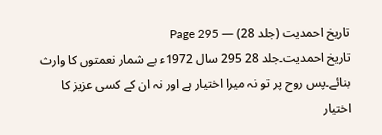تاریخ احمدیت (جلد 28) — Page 295
تاریخ احمدیت۔جلد 28 295 سال 1972ء بے شمار نعمتوں کا وارث بنائے۔پس روح پر تو نہ میرا اختیار ہے اور نہ ان کے کسی عزیز کا اختیار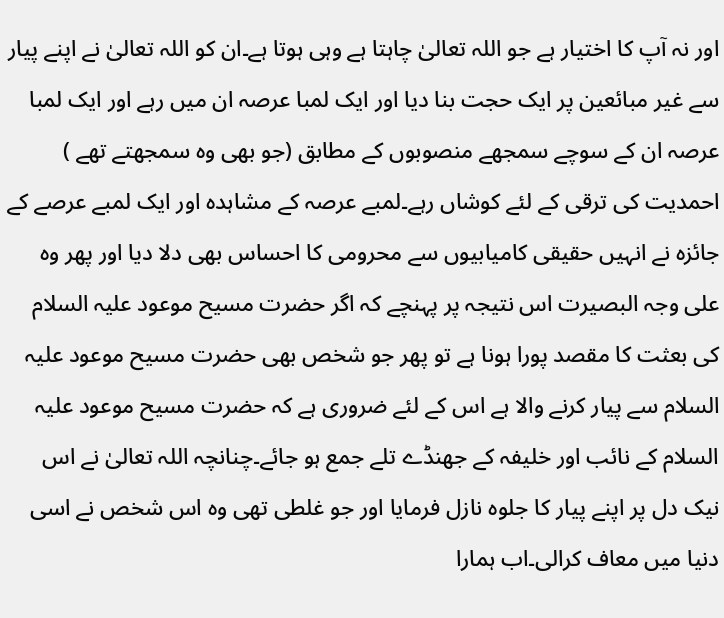اور نہ آپ کا اختیار ہے جو اللہ تعالیٰ چاہتا ہے وہی ہوتا ہے۔ان کو اللہ تعالیٰ نے اپنے پیار سے غیر مبائعین پر ایک حجت بنا دیا اور ایک لمبا عرصہ ان میں رہے اور ایک لمبا عرصہ ان کے سوچے سمجھے منصوبوں کے مطابق (جو بھی وہ سمجھتے تھے ) احمدیت کی ترقی کے لئے کوشاں رہے۔لمبے عرصہ کے مشاہدہ اور ایک لمبے عرصے کے جائزہ نے انہیں حقیقی کامیابیوں سے محرومی کا احساس بھی دلا دیا اور پھر وہ علی وجہ البصیرت اس نتیجہ پر پہنچے کہ اگر حضرت مسیح موعود علیہ السلام کی بعثت کا مقصد پورا ہونا ہے تو پھر جو شخص بھی حضرت مسیح موعود علیہ السلام سے پیار کرنے والا ہے اس کے لئے ضروری ہے کہ حضرت مسیح موعود علیہ السلام کے نائب اور خلیفہ کے جھنڈے تلے جمع ہو جائے۔چنانچہ اللہ تعالیٰ نے اس نیک دل پر اپنے پیار کا جلوہ نازل فرمایا اور جو غلطی تھی وہ اس شخص نے اسی دنیا میں معاف کرالی۔اب ہمارا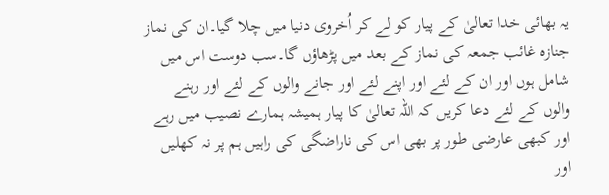یہ بھائی خدا تعالیٰ کے پیار کو لے کر اُخروی دنیا میں چلا گیا۔ان کی نماز جنازہ غائب جمعہ کی نماز کے بعد میں پڑھاؤں گا۔سب دوست اس میں شامل ہوں اور ان کے لئے اور اپنے لئے اور جانے والوں کے لئے اور رہنے والوں کے لئے دعا کریں کہ اللہ تعالیٰ کا پیار ہمیشہ ہمارے نصیب میں رہے اور کبھی عارضی طور پر بھی اس کی ناراضگی کی راہیں ہم پر نہ کھلیں اور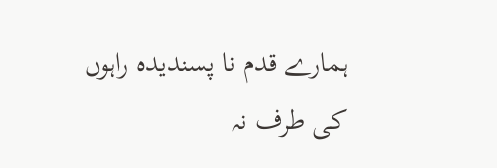ہمارے قدم نا پسندیدہ راہوں کی طرف نہ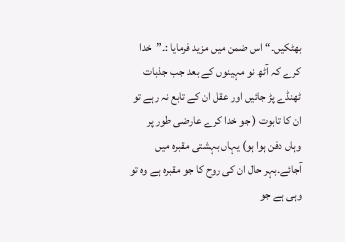بھٹکیں۔“ اس ضمن میں مزید فرمایا :۔”خدا کرے کہ آٹھ نو مہینوں کے بعد جب جذبات ٹھنڈے پڑ جائیں اور عقل ان کے تابع نہ رہے تو ان کا تابوت ( جو خدا کرے عارضی طور پر وہاں دفن ہوا ہو) یہاں بہشتی مقبرہ میں آجائے۔بہر حال ان کی روح کا جو مقبرہ ہے وہ تو وہی ہے جو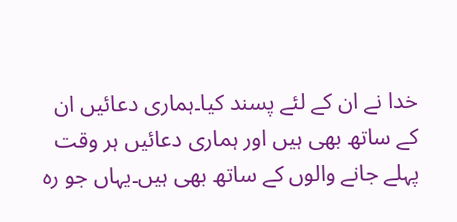خدا نے ان کے لئے پسند کیا۔ہماری دعائیں ان کے ساتھ بھی ہیں اور ہماری دعائیں ہر وقت پہلے جانے والوں کے ساتھ بھی ہیں۔یہاں جو رہ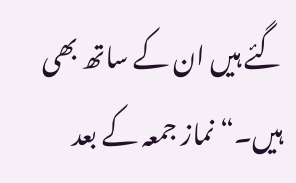گئے ہیں ان کے ساتھ بھی ہیں۔“ نماز جمعہ کے بعد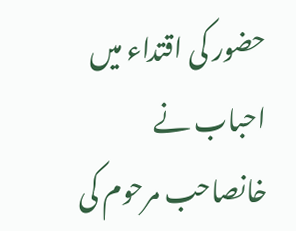حضور کی اقتداء میں احباب نے خانصاحب مرحوم کی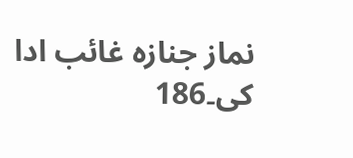نماز جنازہ غائب ادا کی۔186